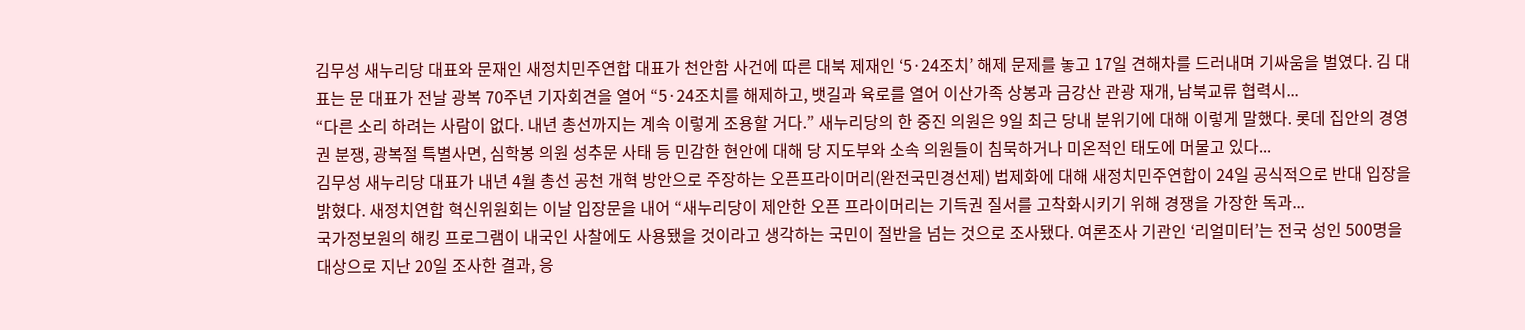김무성 새누리당 대표와 문재인 새정치민주연합 대표가 천안함 사건에 따른 대북 제재인 ‘5·24조치’ 해제 문제를 놓고 17일 견해차를 드러내며 기싸움을 벌였다. 김 대표는 문 대표가 전날 광복 70주년 기자회견을 열어 “5·24조치를 해제하고, 뱃길과 육로를 열어 이산가족 상봉과 금강산 관광 재개, 남북교류 협력시...
“다른 소리 하려는 사람이 없다. 내년 총선까지는 계속 이렇게 조용할 거다.” 새누리당의 한 중진 의원은 9일 최근 당내 분위기에 대해 이렇게 말했다. 롯데 집안의 경영권 분쟁, 광복절 특별사면, 심학봉 의원 성추문 사태 등 민감한 현안에 대해 당 지도부와 소속 의원들이 침묵하거나 미온적인 태도에 머물고 있다...
김무성 새누리당 대표가 내년 4월 총선 공천 개혁 방안으로 주장하는 오픈프라이머리(완전국민경선제) 법제화에 대해 새정치민주연합이 24일 공식적으로 반대 입장을 밝혔다. 새정치연합 혁신위원회는 이날 입장문을 내어 “새누리당이 제안한 오픈 프라이머리는 기득권 질서를 고착화시키기 위해 경쟁을 가장한 독과...
국가정보원의 해킹 프로그램이 내국인 사찰에도 사용됐을 것이라고 생각하는 국민이 절반을 넘는 것으로 조사됐다. 여론조사 기관인 ‘리얼미터’는 전국 성인 500명을 대상으로 지난 20일 조사한 결과, 응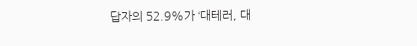답자의 52.9%가 ‘대테러, 대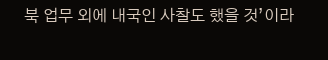북 업무 외에 내국인 사찰도 했을 것’이라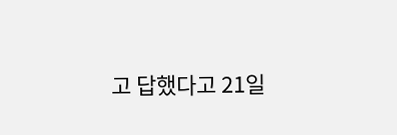고 답했다고 21일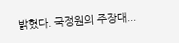밝혔다. 국정원의 주장대...